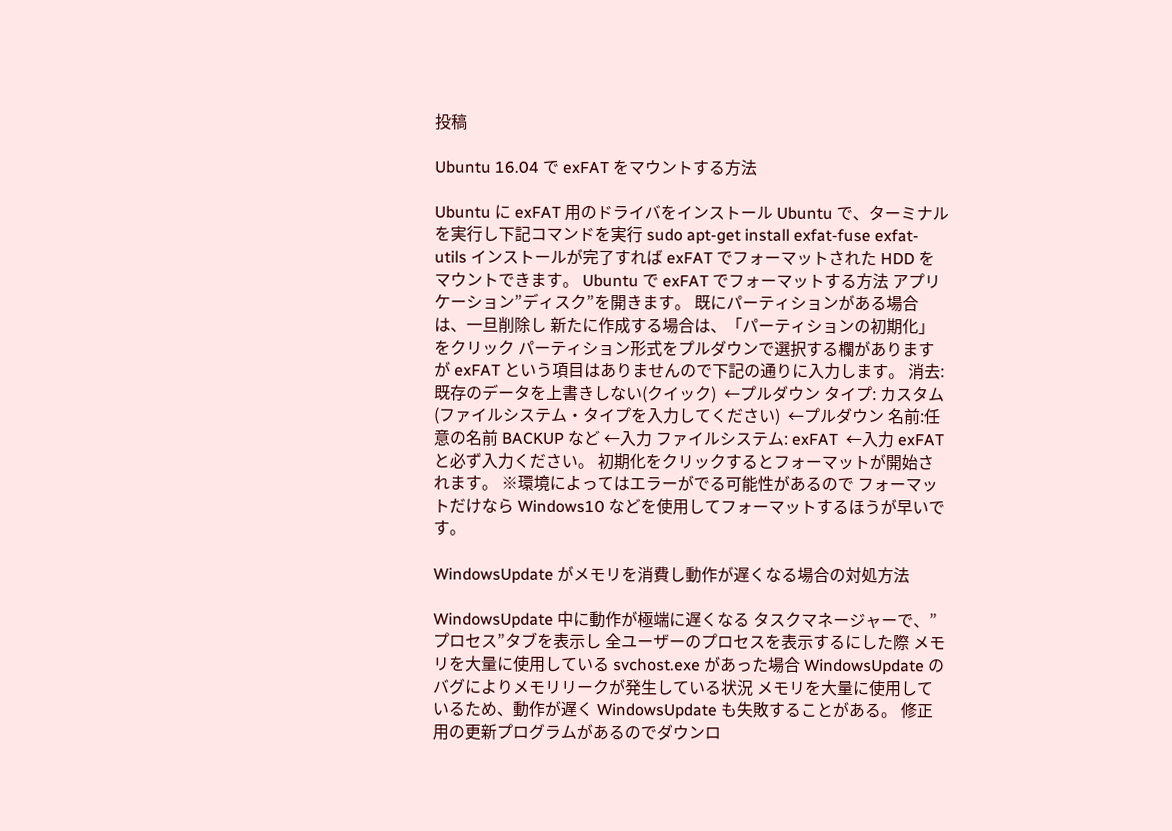投稿

Ubuntu 16.04 で exFAT をマウントする方法

Ubuntu に exFAT 用のドライバをインストール Ubuntu で、ターミナルを実行し下記コマンドを実行 sudo apt-get install exfat-fuse exfat-utils インストールが完了すれば exFAT でフォーマットされた HDD をマウントできます。 Ubuntu で exFAT でフォーマットする方法 アプリケーション”ディスク”を開きます。 既にパーティションがある場合は、一旦削除し 新たに作成する場合は、「パーティションの初期化」をクリック パーティション形式をプルダウンで選択する欄がありますが exFAT という項目はありませんので下記の通りに入力します。 消去: 既存のデータを上書きしない(クイック)  ←プルダウン タイプ: カスタム(ファイルシステム・タイプを入力してください)  ←プルダウン 名前:任意の名前 BACKUP など ←入力 ファイルシステム: exFAT  ←入力 exFAT と必ず入力ください。 初期化をクリックするとフォーマットが開始されます。 ※環境によってはエラーがでる可能性があるので フォーマットだけなら Windows10 などを使用してフォーマットするほうが早いです。

WindowsUpdate がメモリを消費し動作が遅くなる場合の対処方法

WindowsUpdate 中に動作が極端に遅くなる タスクマネージャーで、”プロセス”タブを表示し 全ユーザーのプロセスを表示するにした際 メモリを大量に使用している svchost.exe があった場合 WindowsUpdate のバグによりメモリリークが発生している状況 メモリを大量に使用しているため、動作が遅く WindowsUpdate も失敗することがある。 修正用の更新プログラムがあるのでダウンロ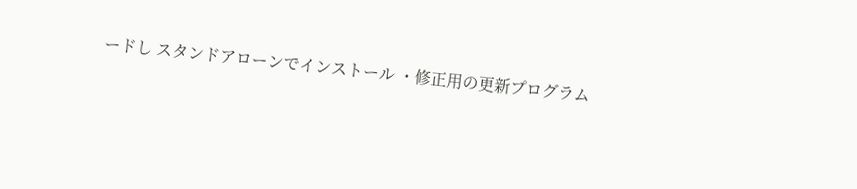ードし スタンドアローンでインストール ・修正用の更新プログラム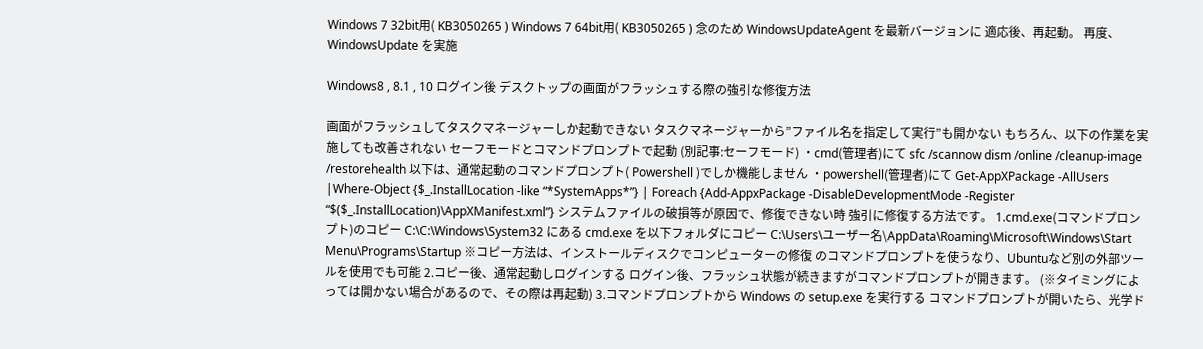Windows 7 32bit用( KB3050265 ) Windows 7 64bit用( KB3050265 ) 念のため WindowsUpdateAgent を最新バージョンに 適応後、再起動。 再度、WindowsUpdate を実施

Windows8 , 8.1 , 10 ログイン後 デスクトップの画面がフラッシュする際の強引な修復方法

画面がフラッシュしてタスクマネージャーしか起動できない タスクマネージャーから”ファイル名を指定して実行”も開かない もちろん、以下の作業を実施しても改善されない セーフモードとコマンドプロンプトで起動 (別記事:セーフモード) ・cmd(管理者)にて sfc /scannow dism /online /cleanup-image /restorehealth 以下は、通常起動のコマンドプロンプト( Powershell )でしか機能しません ・powershell(管理者)にて Get-AppXPackage -AllUsers |Where-Object {$_.InstallLocation -like “*SystemApps*”} | Foreach {Add-AppxPackage -DisableDevelopmentMode -Register “$($_.InstallLocation)\AppXManifest.xml”} システムファイルの破損等が原因で、修復できない時 強引に修復する方法です。 1.cmd.exe(コマンドプロンプト)のコピー C:\C:\Windows\System32 にある cmd.exe を以下フォルダにコピー C:\Users\ユーザー名\AppData\Roaming\Microsoft\Windows\Start Menu\Programs\Startup ※コピー方法は、インストールディスクでコンピューターの修復 のコマンドプロンプトを使うなり、Ubuntuなど別の外部ツールを使用でも可能 2.コピー後、通常起動しログインする ログイン後、フラッシュ状態が続きますがコマンドプロンプトが開きます。 (※タイミングによっては開かない場合があるので、その際は再起動) 3.コマンドプロンプトから Windows の setup.exe を実行する コマンドプロンプトが開いたら、光学ド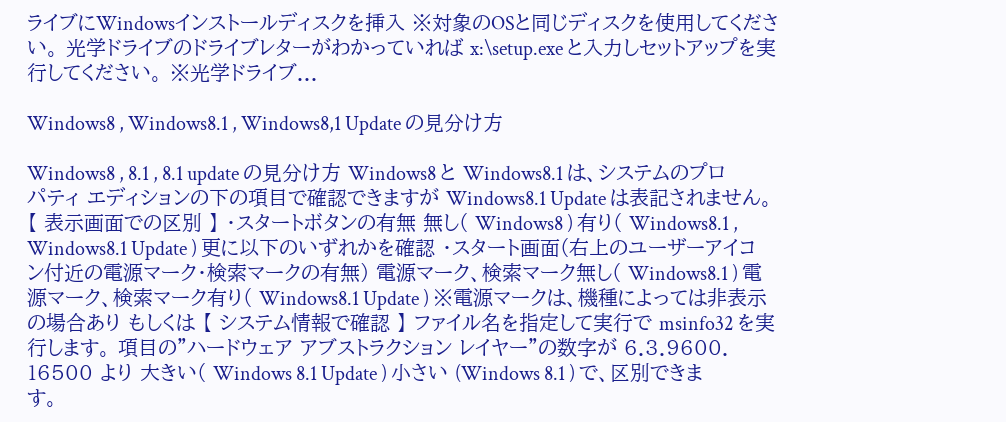ライブにWindowsインストールディスクを挿入 ※対象のOSと同じディスクを使用してください。 光学ドライブのドライブレターがわかっていれば x:\setup.exe と入力しセットアップを実行してください。 ※光学ドライブ...

Windows8 , Windows8.1 , Windows8,1 Update の見分け方

Windows8 , 8.1 , 8.1 update の見分け方 Windows8 と Windows8.1 は、システムのプロパティ エディションの下の項目で確認できますが Windows8.1 Update は表記されません。 【 表示画面での区別 】 ・スタートボタンの有無 無し( Windows8 ) 有り( Windows8.1 , Windows8.1 Update ) 更に以下のいずれかを確認 ・スタート画面(右上のユーザーアイコン付近の電源マーク・検索マークの有無) 電源マーク、検索マーク無し( Windows8.1 ) 電源マーク、検索マーク有り( Windows8.1 Update ) ※電源マークは、機種によっては非表示の場合あり もしくは 【 システム情報で確認 】 ファイル名を指定して実行で msinfo32 を実行します。 項目の”ハードウェア アブストラクション レイヤー”の数字が 6.3.9600. 16500 より 大きい( Windows 8.1 Update ) 小さい (Windows 8.1 ) で、区別できます。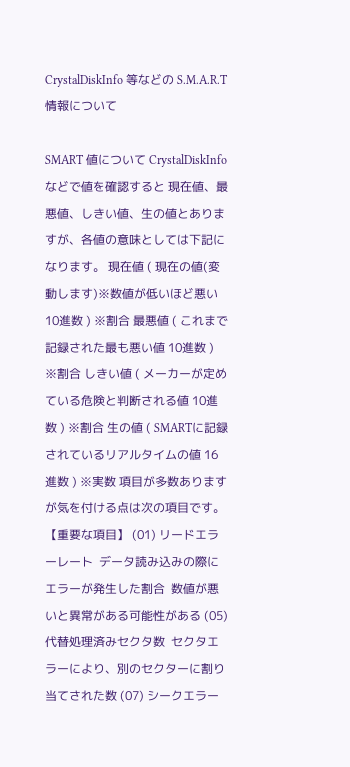CrystalDiskInfo 等などの S.M.A.R.T情報について

SMART 値について CrystalDiskInfo などで値を確認すると 現在値、最悪値、しきい値、生の値とありますが、各値の意味としては下記になります。 現在値 ( 現在の値(変動します)※数値が低いほど悪い 10進数 ) ※割合 最悪値 ( これまで記録された最も悪い値 10進数 ) ※割合 しきい値 ( メーカーが定めている危険と判断される値 10進数 ) ※割合 生の値 ( SMARTに記録されているリアルタイムの値 16進数 ) ※実数 項目が多数ありますが気を付ける点は次の項目です。 【重要な項目】 (01) リードエラーレート  データ読み込みの際にエラーが発生した割合  数値が悪いと異常がある可能性がある (05) 代替処理済みセクタ数  セクタエラーにより、別のセクターに割り当てされた数 (07) シークエラー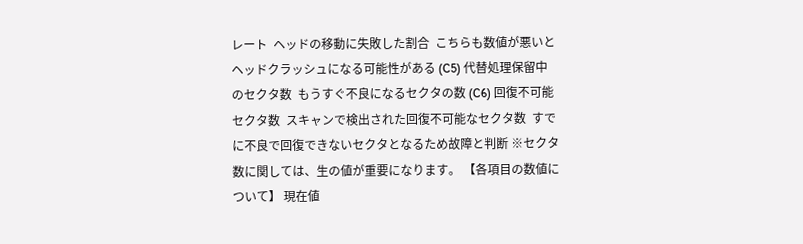レート  ヘッドの移動に失敗した割合  こちらも数値が悪いとヘッドクラッシュになる可能性がある (C5) 代替処理保留中のセクタ数  もうすぐ不良になるセクタの数 (C6) 回復不可能セクタ数  スキャンで検出された回復不可能なセクタ数  すでに不良で回復できないセクタとなるため故障と判断 ※セクタ数に関しては、生の値が重要になります。 【各項目の数値について】 現在値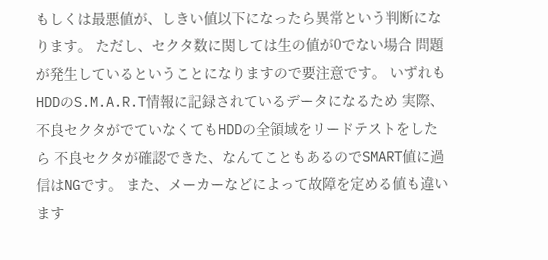もしくは最悪値が、しきい値以下になったら異常という判断になります。 ただし、セクタ数に関しては生の値が0でない場合 問題が発生しているということになりますので要注意です。 いずれもHDDのS.M.A.R.T情報に記録されているデータになるため 実際、不良セクタがでていなくてもHDDの全領域をリードテストをしたら 不良セクタが確認できた、なんてこともあるのでSMART値に過信はNGです。 また、メーカーなどによって故障を定める値も違います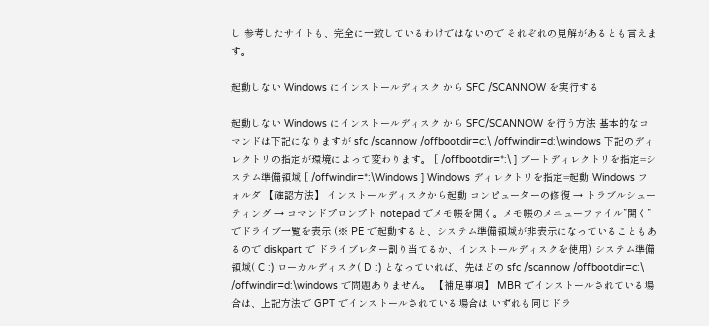し 参考したサイトも、完全に一致しているわけではないので それぞれの見解があるとも言えます。

起動しない Windows にインストールディスク から SFC /SCANNOW を実行する

起動しない Windows にインストールディスク から SFC/SCANNOW を行う方法 基本的なコマンドは下記になりますが sfc /scannow /offbootdir=c:\ /offwindir=d:\windows 下記のディレクトリの指定が環境によって変わります。 [ /offbootdir=*:\ ] ブートディレクトリを指定=システム準備領域 [ /offwindir=*:\Windows ] Windows ディレクトリを指定=起動 Windows フォルダ 【確認方法】 インストールディスクから起動 コンピューターの修復 → トラブルシューティング → コマンドプロンプト notepad でメモ帳を開く。メモ帳のメニューファイル”開く”でドライブ一覧を表示 (※ PE で起動すると、システム準備領域が非表示になっていることもあるので diskpart で ドライブレター割り当てるか、インストールディスクを使用) システム準備領域( C :) ローカルディスク( D :) となっていれば、先ほどの sfc /scannow /offbootdir=c:\ /offwindir=d:\windows で問題ありません。 【補足事項】 MBR でインストールされている場合は、上記方法で GPT でインストールされている場合は いずれも同じドラ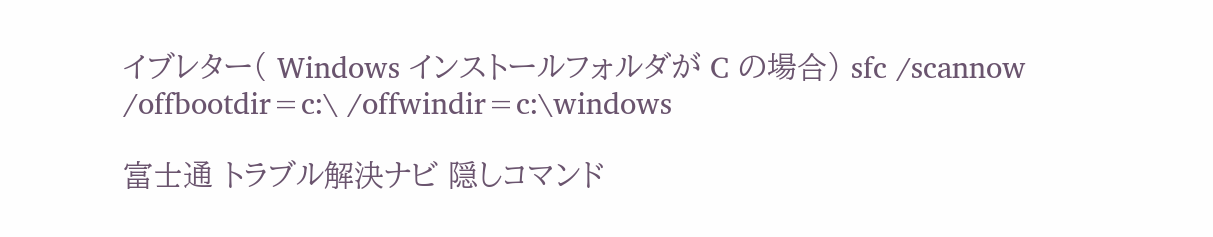イブレター( Windows インストールフォルダが C の場合) sfc /scannow /offbootdir=c:\ /offwindir=c:\windows

富士通 トラブル解決ナビ 隠しコマンド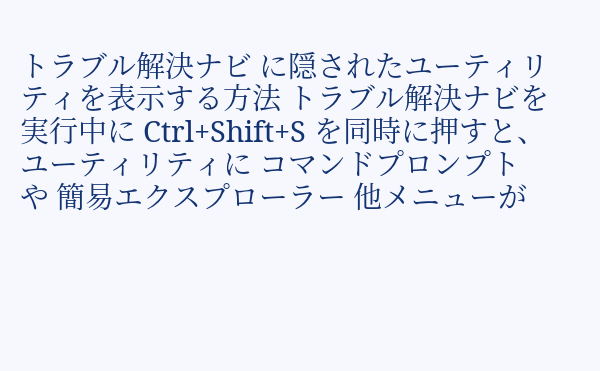トラブル解決ナビ に隠されたユーティリティを表示する方法 トラブル解決ナビを実行中に Ctrl+Shift+S を同時に押すと、ユーティリティに コマンドプロンプト や 簡易エクスプローラー 他メニューが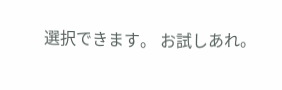選択できます。 お試しあれ。